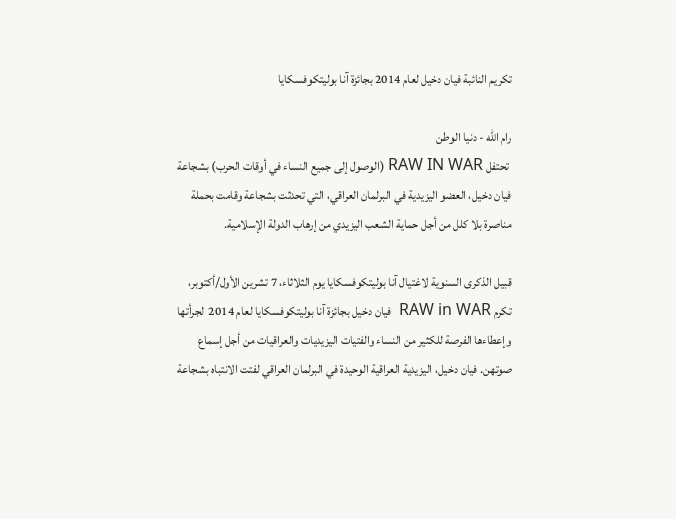تكريم النائبة فيان دخيل لعام 2014 بجائزة آنا بوليتكوفسكايا

رام الله - دنيا الوطن
 تحتفل RAW IN WAR (الوصول إلى جميع النساء في أوقات الحرب) بشجاعة فيان دخيل، العضو اليزيدية في البرلمان العراقي، التي تحدثت بشجاعة وقامت بحملة مناصرة بلا كلل من أجل حماية الشعب اليزيدي من إرهاب الدولة الإسلامية.

قبيل الذكرى السنوية لاغتيال آنا بوليتكوفسكايا يوم الثلاثاء، 7 تشرين الأول/أكتوبر، تكرم RAW in WAR  فيان دخيل بجائزة آنا بوليتكوفسكايا لعام 2014  لجرأتها  وإعطاءها الفرصة للكثير من النساء والفتيات اليزيديات والعراقيات من أجل إسماع صوتهن. فيان دخيل، اليزيدية العراقية الوحيدة في البرلمان العراقي لفتت الانتباه بشجاعة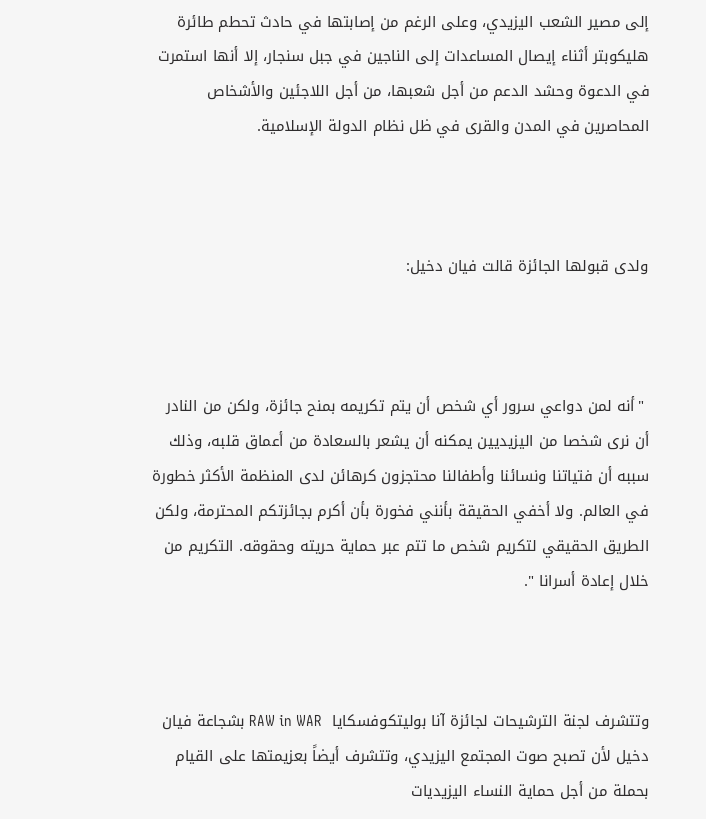إلى مصير الشعب اليزيدي، وعلى الرغم من إصابتها في حادث تحطم طائرة هليكوبتر أثناء إيصال المساعدات إلى الناجين في جبل سنجار، إلا أنها استمرت  في الدعوة وحشد الدعم من أجل شعبها، من أجل اللاجئين والأشخاص المحاصرين في المدن والقرى في ظل نظام الدولة الإسلامية.



ولدى قبولها الجائزة قالت فيان دخيل:



 "أنه لمن دواعي سرور أي شخص أن يتم تكريمه بمنح جائزة، ولكن من النادر أن نرى شخصا من اليزيديين يمكنه أن يشعر بالسعادة من أعماق قلبه، وذلك سببه أن فتياتنا ونسائنا وأطفالنا محتجزون كرهائن لدى المنظمة الأكثر خطورة في العالم. ولا أخفي الحقيقة بأنني فخورة بأن أكرم بجائزتكم المحترمة، ولكن الطريق الحقيقي لتكريم شخص ما تتم عبر حماية حريته وحقوقه. التكريم من خلال إعادة أسرانا ".



وتتشرف لجنة الترشيحات لجائزة آنا بوليتكوفسكايا  RAW in WAR بشجاعة فيان دخيل لأن تصبح صوت المجتمع اليزيدي، وتتشرف أيضاً بعزيمتها على القيام بحملة من أجل حماية النساء اليزيديات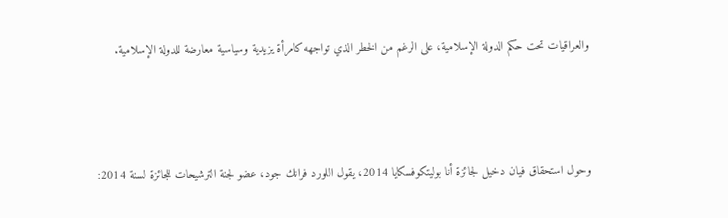والعراقيات تحت حكم الدولة الإسلامية، على الرغم من الخطر الذي تواجهه كامرأة يزيدية وسياسية معارضة للدولة الإسلامية.



وحول استحقاق فيان دخيل لجائزة أنا بوليتكوفسكايا 2014، يقول اللورد فرانك جود، عضو لجنة الترشيحات للجائزة لسنة 2014: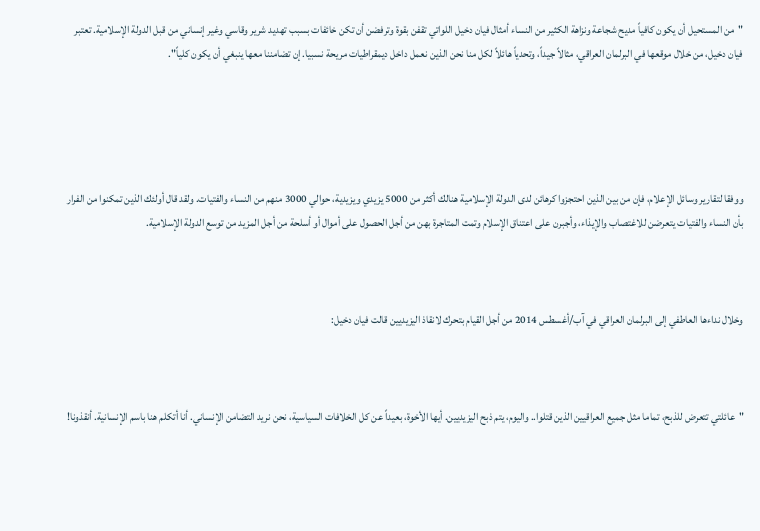"من المستحيل أن يكون كافياً مديح شجاعة ونزاهة الكثير من النساء أمثال فيان دخيل اللواتي تقفن بقوة وترفضن أن تكن خائفات بسبب تهديد شرير وقاسي وغير إنساني من قبل الدولة الإسلامية. تعتبر فيان دخيل، من خلال موقعها في البرلمان العراقي، مثالاً جيداً، وتحدياً هائلاً لكل منا نحن الذين نعمل داخل ديمقراطيات مريحة نسبيا. إن تضامننا معها ينبغي أن يكون كلياً".





ووفقا لتقارير وسائل الإعلام، فإن من بين الذين احتجزوا كرهائن لدى الدولة الإسلامية هنالك أكثر من 5000 يزيدي ويزيدية، حوالي 3000 منهم من النساء والفتيات. ولقد قال أولئك الذين تمكنوا من الفرار بأن النساء والفتيات يتعرضن للاغتصاب والإيذاء، وأجبرن على اعتناق الإسلام وتمت المتاجرة بهن من أجل الحصول على أموال أو أسلحة من أجل المزيد من توسع الدولة الإسلامية.



وخلال نداءها العاطفي إلى البرلمان العراقي في آب/أغسطس 2014 من أجل القيام بتحرك لانقاذ اليزيديين قالت فيان دخيل:



"عائلتي تتعرض للذبح، تماما مثل جميع العراقيين الذين قتلوا.. واليوم، يتم ذبح اليزيديين. أيها الأخوة، بعيداً عن كل الخلافات السياسية، نحن نريد التضامن الإنساني. أنا أتكلم هنا باسم الإنسانية. أنقذونا!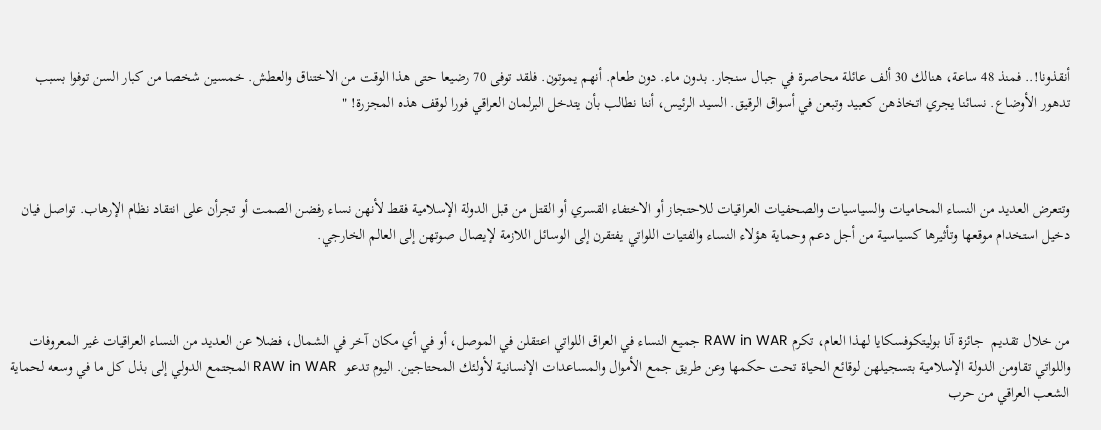أنقذونا!.. فمنذ 48 ساعة، هنالك 30 ألف عائلة محاصرة في جبال سنجار. بدون ماء. دون طعام. أنهم يموتون. فلقد توفى 70 رضيعا حتى هذا الوقت من الاختناق والعطش. خمسين شخصا من كبار السن توفوا بسبب تدهور الأوضاع. نسائنا يجري اتخاذهن كعبيد وتبعن في أسواق الرقيق. السيد الرئيس، أننا نطالب بأن يتدخل البرلمان العراقي فورا لوقف هذه المجزرة! "



وتتعرض العديد من النساء المحاميات والسياسيات والصحفيات العراقيات للاحتجاز أو الاختفاء القسري أو القتل من قبل الدولة الإسلامية فقط لأنهن نساء رفضن الصمت أو تجرأن على انتقاد نظام الإرهاب. تواصل فيان دخيل استخدام موقعها وتأثيرها كسياسية من أجل دعم وحماية هؤلاء النساء والفتيات اللواتي يفتقرن إلى الوسائل اللازمة لإيصال صوتهن إلى العالم الخارجي.



من خلال تقديم  جائزة آنا بوليتكوفسكايا لهذا العام، تكرم RAW in WAR جميع النساء في العراق اللواتي اعتقلن في الموصل، أو في أي مكان آخر في الشمال، فضلا عن العديد من النساء العراقيات غير المعروفات واللواتي تقاومن الدولة الإسلامية بتسجيلهن لوقائع الحياة تحت حكمها وعن طريق جمع الأموال والمساعدات الإنسانية لأولئك المحتاجين. اليوم تدعو  RAW in WAR المجتمع الدولي إلى بذل كل ما في وسعه لحماية الشعب العراقي من حرب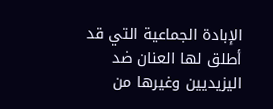الإبادة الجماعية التي قد أطلق لها العنان ضد اليزيديين وغيرها من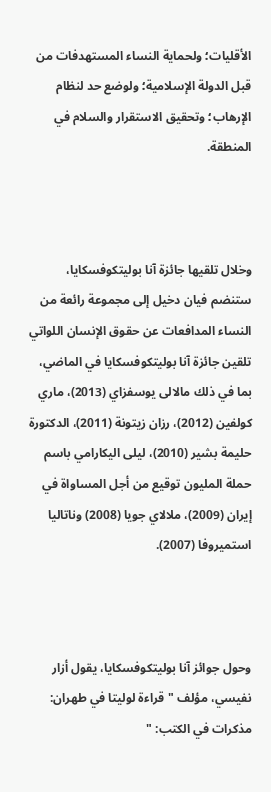الأقليات؛ ولحماية النساء المستهدفات من قبل الدولة الإسلامية؛ ولوضع حد لنظام الإرهاب؛ وتحقيق الاستقرار والسلام في المنطقة.



وخلال تلقيها جائزة آنا بوليتكوفسكايا، ستنضم فيان دخيل إلى مجموعة رائعة من النساء المدافعات عن حقوق الإنسان اللواتي تلقين جائزة آنا بوليتكوفسكايا في الماضي، بما في ذلك مالالى يوسفزاي (2013)، ماري كولفين (2012)، رزان زيتونة (2011)، الدكتورة حليمة بشير (2010)، ليلى اليكارامي باسم حملة المليون توقيع من أجل المساواة في إيران (2009)، ملالاي جويا (2008) وناتاليا استميروفا (2007).



وحول جوائز آنا بوليتكوفسكايا، يقول أزار نفيسي، مؤلف "قراءة لوليتا في طهران: مذكرات في الكتب: "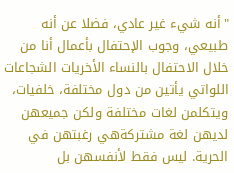"أنه شيء غير عادي، فضلا عن أنه طبيعي، وجوب الإحتفال بأعمال أنا من خلال الاحتفال بالنساء الأخريات الشجاعات اللواتي يأتين من دول مختلفة، خلفيات، ويتكلمن لغات مختلفة ولكن جميعهن لديهن لغة مشتركةهي رغبتهن في الحرية. ليس فقط لأنفسهن بل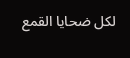لكل ضحايا القمع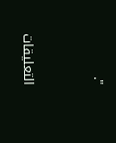".



التعليقات